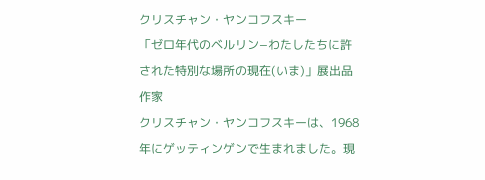クリスチャン・ヤンコフスキー
「ゼロ年代のベルリン−わたしたちに許された特別な場所の現在(いま)」展出品作家
クリスチャン・ヤンコフスキーは、1968年にゲッティンゲンで生まれました。現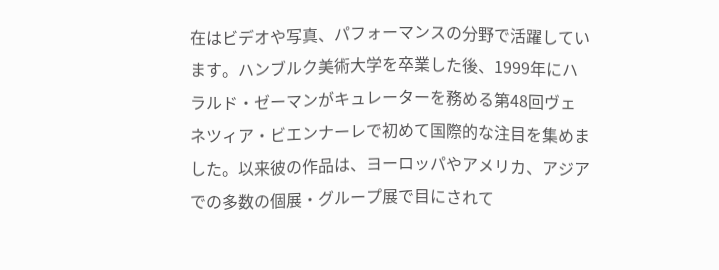在はビデオや写真、パフォーマンスの分野で活躍しています。ハンブルク美術大学を卒業した後、1999年にハラルド・ゼーマンがキュレーターを務める第48回ヴェネツィア・ビエンナーレで初めて国際的な注目を集めました。以来彼の作品は、ヨーロッパやアメリカ、アジアでの多数の個展・グループ展で目にされて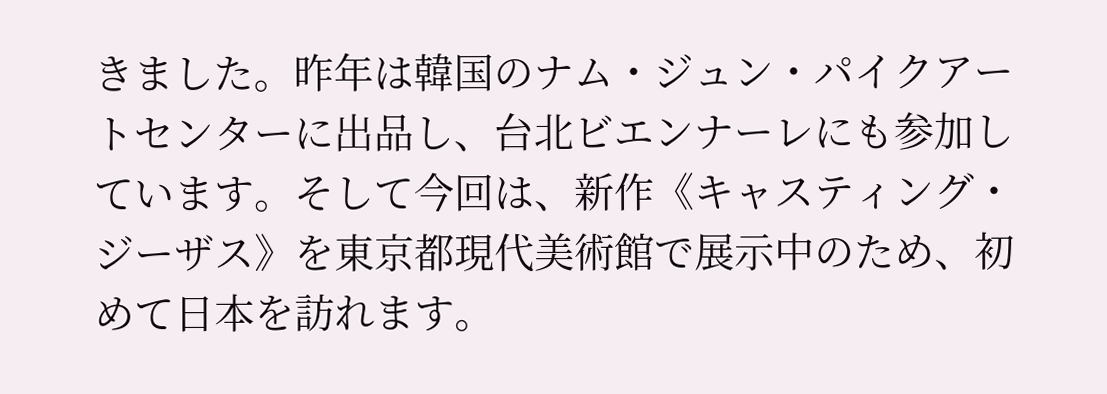きました。昨年は韓国のナム・ジュン・パイクアートセンターに出品し、台北ビエンナーレにも参加しています。そして今回は、新作《キャスティング・ジーザス》を東京都現代美術館で展示中のため、初めて日本を訪れます。